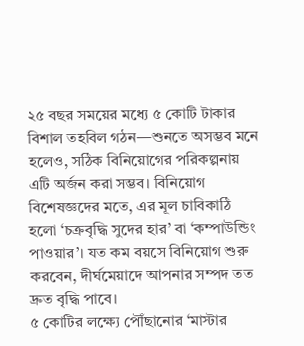২৫ বছর সময়ের মধ্যে ৫ কোটি টাকার বিশাল তহবিল গঠন—শুনতে অসম্ভব মনে হলেও, সঠিক বিনিয়োগের পরিকল্পনায় এটি অর্জন করা সম্ভব। বিনিয়োগ বিশেষজ্ঞদের মতে, এর মূল চাবিকাঠি হলো ‘চক্রবৃদ্ধি সুদের হার’ বা ‘কম্পাউন্ডিং পাওয়ার’। যত কম বয়সে বিনিয়োগ শুরু করবেন, দীর্ঘমেয়াদে আপনার সম্পদ তত দ্রুত বৃদ্ধি পাবে।
৫ কোটির লক্ষ্যে পৌঁছানোর ‘মাস্টার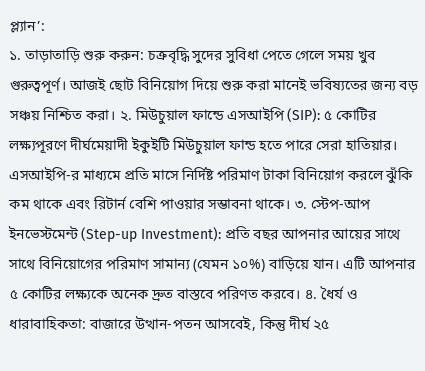প্ল্যান’:
১. তাড়াতাড়ি শুরু করুন: চক্রবৃদ্ধি সুদের সুবিধা পেতে গেলে সময় খুব গুরুত্বপূর্ণ। আজই ছোট বিনিয়োগ দিয়ে শুরু করা মানেই ভবিষ্যতের জন্য বড় সঞ্চয় নিশ্চিত করা। ২. মিউচুয়াল ফান্ডে এসআইপি (SIP): ৫ কোটির লক্ষ্যপূরণে দীর্ঘমেয়াদী ইকুইটি মিউচুয়াল ফান্ড হতে পারে সেরা হাতিয়ার। এসআইপি-র মাধ্যমে প্রতি মাসে নির্দিষ্ট পরিমাণ টাকা বিনিয়োগ করলে ঝুঁকি কম থাকে এবং রিটার্ন বেশি পাওয়ার সম্ভাবনা থাকে। ৩. স্টেপ-আপ ইনভেস্টমেন্ট (Step-up Investment): প্রতি বছর আপনার আয়ের সাথে সাথে বিনিয়োগের পরিমাণ সামান্য (যেমন ১০%) বাড়িয়ে যান। এটি আপনার ৫ কোটির লক্ষ্যকে অনেক দ্রুত বাস্তবে পরিণত করবে। ৪. ধৈর্য ও ধারাবাহিকতা: বাজারে উত্থান-পতন আসবেই, কিন্তু দীর্ঘ ২৫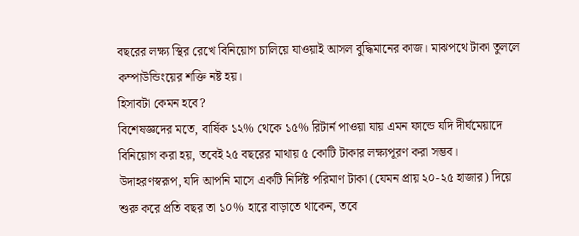বছরের লক্ষ্য স্থির রেখে বিনিয়োগ চালিয়ে যাওয়াই আসল বুদ্ধিমানের কাজ। মাঝপথে টাকা তুললে কম্পাউন্ডিংয়ের শক্তি নষ্ট হয়।
হিসাবটা কেমন হবে?
বিশেষজ্ঞদের মতে, বার্ষিক ১২% থেকে ১৫% রিটার্ন পাওয়া যায় এমন ফান্ডে যদি দীর্ঘমেয়াদে বিনিয়োগ করা হয়, তবেই ২৫ বছরের মাথায় ৫ কোটি টাকার লক্ষ্যপূরণ করা সম্ভব।
উদাহরণস্বরূপ, যদি আপনি মাসে একটি নির্দিষ্ট পরিমাণ টাকা (যেমন প্রায় ২০-২৫ হাজার) দিয়ে শুরু করে প্রতি বছর তা ১০% হারে বাড়াতে থাকেন, তবে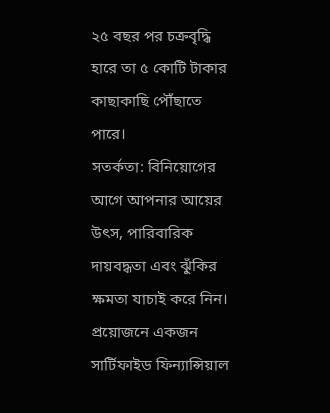২৫ বছর পর চক্রবৃদ্ধি হারে তা ৫ কোটি টাকার কাছাকাছি পৌঁছাতে পারে।
সতর্কতা: বিনিয়োগের আগে আপনার আয়ের উৎস, পারিবারিক দায়বদ্ধতা এবং ঝুঁকির ক্ষমতা যাচাই করে নিন। প্রয়োজনে একজন সার্টিফাইড ফিন্যান্সিয়াল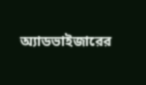অ্যাডভাইজারের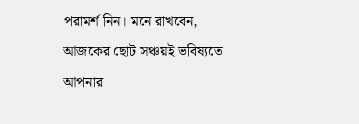পরামর্শ নিন। মনে রাখবেন, আজকের ছোট সঞ্চয়ই ভবিষ্যতে আপনার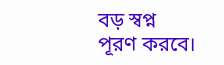বড় স্বপ্ন পূরণ করবে।